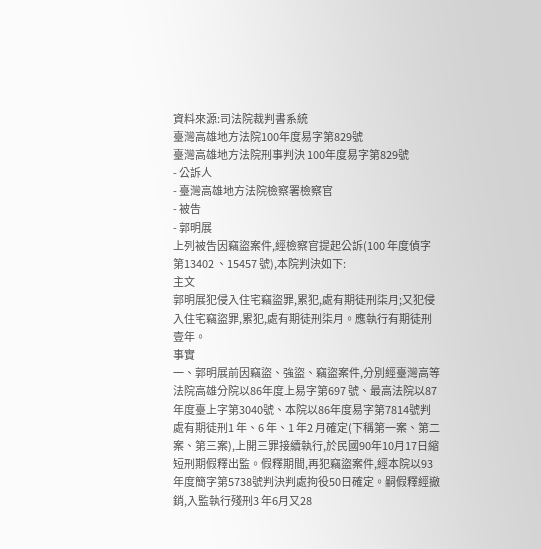資料來源:司法院裁判書系統
臺灣高雄地方法院100年度易字第829號
臺灣高雄地方法院刑事判決 100年度易字第829號
- 公訴人
- 臺灣高雄地方法院檢察署檢察官
- 被告
- 郭明展
上列被告因竊盜案件,經檢察官提起公訴(100 年度偵字第13402 、15457 號),本院判決如下:
主文
郭明展犯侵入住宅竊盜罪,累犯,處有期徒刑柒月;又犯侵入住宅竊盜罪,累犯,處有期徒刑柒月。應執行有期徒刑壹年。
事實
一、郭明展前因竊盜、強盜、竊盜案件,分別經臺灣高等法院高雄分院以86年度上易字第697 號、最高法院以87年度臺上字第3040號、本院以86年度易字第7814號判處有期徒刑1 年、6 年、1 年2 月確定(下稱第一案、第二案、第三案),上開三罪接續執行,於民國90年10月17日縮短刑期假釋出監。假釋期間,再犯竊盜案件,經本院以93年度簡字第5738號判決判處拘役50日確定。嗣假釋經撤銷,入監執行殘刑3 年6月又28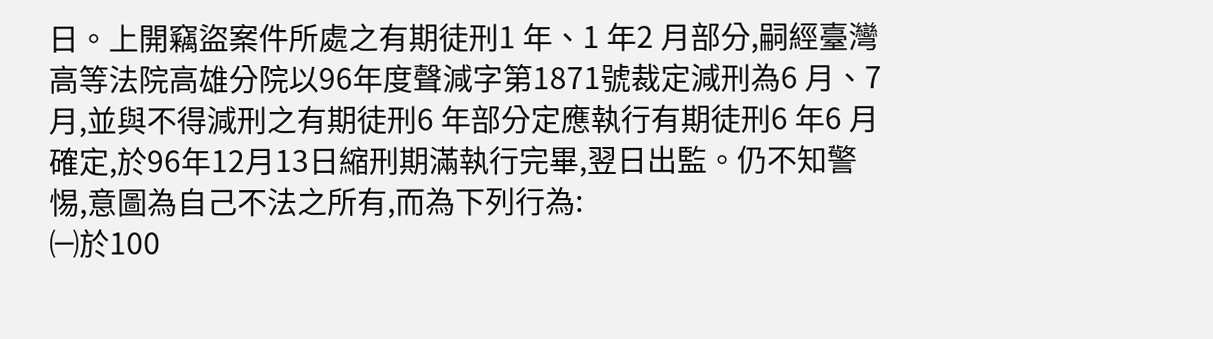日。上開竊盜案件所處之有期徒刑1 年、1 年2 月部分,嗣經臺灣高等法院高雄分院以96年度聲減字第1871號裁定減刑為6 月、7 月,並與不得減刑之有期徒刑6 年部分定應執行有期徒刑6 年6 月確定,於96年12月13日縮刑期滿執行完畢,翌日出監。仍不知警惕,意圖為自己不法之所有,而為下列行為:
㈠於100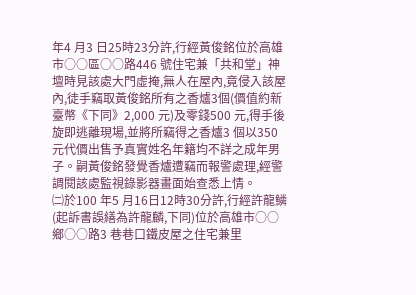年4 月3 日25時23分許,行經黃俊銘位於高雄市○○區○○路446 號住宅兼「共和堂」神壇時見該處大門虛掩,無人在屋內,竟侵入該屋內,徒手竊取黃俊銘所有之香爐3個(價值約新臺幣《下同》2,000 元)及零錢500 元,得手後旋即逃離現場,並將所竊得之香爐3 個以350 元代價出售予真實姓名年籍均不詳之成年男子。嗣黃俊銘發覺香爐遭竊而報警處理,經警調閱該處監視錄影器畫面始查悉上情。
㈡於100 年5 月16日12時30分許,行經許龍鱗(起訴書誤繕為許龍麟,下同)位於高雄市○○鄉○○路3 巷巷口鐵皮屋之住宅兼里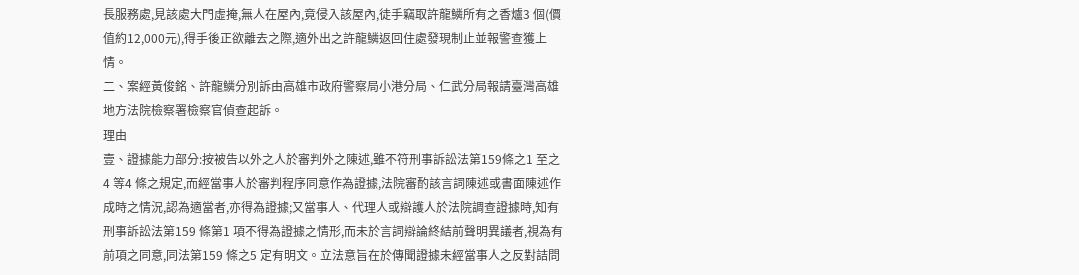長服務處,見該處大門虛掩,無人在屋內,竟侵入該屋內,徒手竊取許龍鱗所有之香爐3 個(價值約12,000元),得手後正欲離去之際,適外出之許龍鱗返回住處發現制止並報警查獲上情。
二、案經黃俊銘、許龍鱗分別訴由高雄市政府警察局小港分局、仁武分局報請臺灣高雄地方法院檢察署檢察官偵查起訴。
理由
壹、證據能力部分:按被告以外之人於審判外之陳述,雖不符刑事訴訟法第159條之1 至之4 等4 條之規定,而經當事人於審判程序同意作為證據,法院審酌該言詞陳述或書面陳述作成時之情況,認為適當者,亦得為證據;又當事人、代理人或辯護人於法院調查證據時,知有刑事訴訟法第159 條第1 項不得為證據之情形,而未於言詞辯論終結前聲明異議者,視為有前項之同意,同法第159 條之5 定有明文。立法意旨在於傳聞證據未經當事人之反對詰問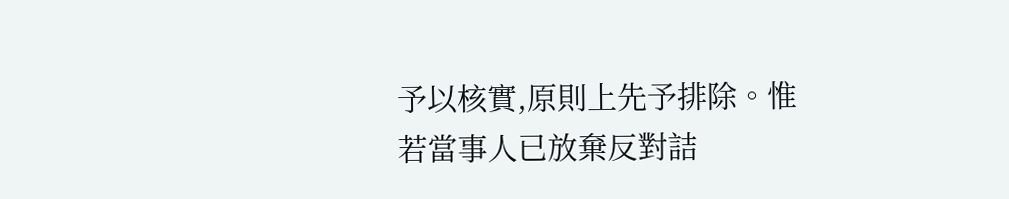予以核實,原則上先予排除。惟若當事人已放棄反對詰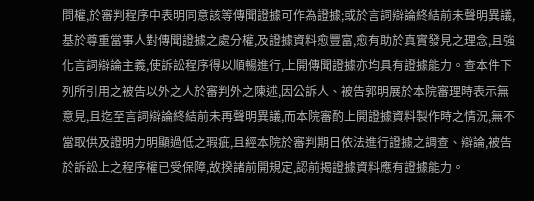問權,於審判程序中表明同意該等傳聞證據可作為證據;或於言詞辯論終結前未聲明異議,基於尊重當事人對傳聞證據之處分權,及證據資料愈豐富,愈有助於真實發見之理念,且強化言詞辯論主義,使訴訟程序得以順暢進行,上開傳聞證據亦均具有證據能力。查本件下列所引用之被告以外之人於審判外之陳述,因公訴人、被告郭明展於本院審理時表示無意見,且迄至言詞辯論終結前未再聲明異議,而本院審酌上開證據資料製作時之情況,無不當取供及證明力明顯過低之瑕疵,且經本院於審判期日依法進行證據之調查、辯論,被告於訴訟上之程序權已受保障,故揆諸前開規定,認前揭證據資料應有證據能力。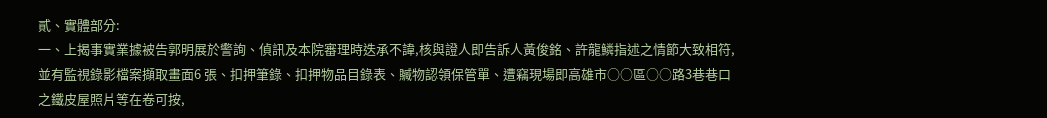貳、實體部分:
一、上揭事實業據被告郭明展於警詢、偵訊及本院審理時迭承不諱,核與證人即告訴人黃俊銘、許龍鱗指述之情節大致相符,並有監視錄影檔案擷取畫面6 張、扣押筆錄、扣押物品目錄表、贓物認領保管單、遭竊現場即高雄市○○區○○路3巷巷口之鐵皮屋照片等在卷可按,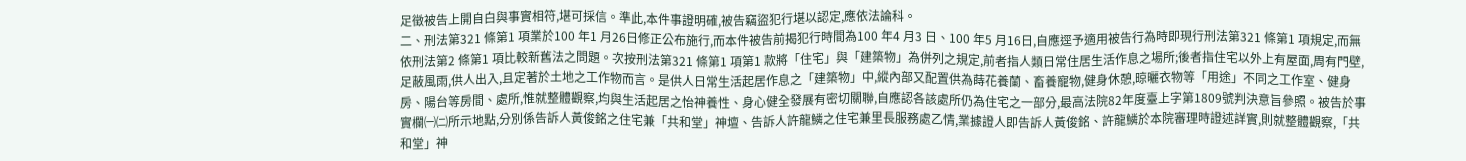足徵被告上開自白與事實相符,堪可採信。準此,本件事證明確,被告竊盜犯行堪以認定,應依法論科。
二、刑法第321 條第1 項業於100 年1 月26日修正公布施行,而本件被告前揭犯行時間為100 年4 月3 日、100 年5 月16日,自應逕予適用被告行為時即現行刑法第321 條第1 項規定,而無依刑法第2 條第1 項比較新舊法之問題。次按刑法第321 條第1 項第1 款將「住宅」與「建築物」為併列之規定,前者指人類日常住居生活作息之場所;後者指住宅以外上有屋面,周有門壁,足蔽風雨,供人出入,且定著於土地之工作物而言。是供人日常生活起居作息之「建築物」中,縱內部又配置供為蒔花養蘭、畜養寵物,健身休憩,晾曬衣物等「用途」不同之工作室、健身房、陽台等房間、處所,惟就整體觀察,均與生活起居之怡神養性、身心健全發展有密切關聯,自應認各該處所仍為住宅之一部分,最高法院82年度臺上字第1809號判決意旨參照。被告於事實欄㈠㈡所示地點,分別係告訴人黃俊銘之住宅兼「共和堂」神壇、告訴人許龍鱗之住宅兼里長服務處乙情,業據證人即告訴人黃俊銘、許龍鱗於本院審理時證述詳實,則就整體觀察,「共和堂」神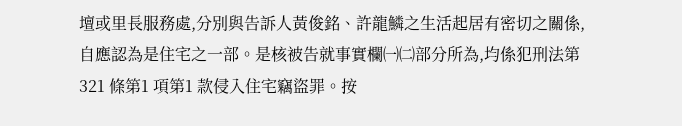壇或里長服務處,分別與告訴人黃俊銘、許龍鱗之生活起居有密切之關係,自應認為是住宅之一部。是核被告就事實欄㈠㈡部分所為,均係犯刑法第321 條第1 項第1 款侵入住宅竊盜罪。按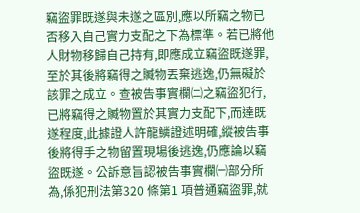竊盜罪既遂與未遂之區別,應以所竊之物已否移入自己實力支配之下為標準。若已將他人財物移歸自己持有,即應成立竊盜既遂罪,至於其後將竊得之贓物丟棄逃逸,仍無礙於該罪之成立。查被告事實欄㈡之竊盜犯行,已將竊得之贓物置於其實力支配下,而達既遂程度,此據證人許龍鱗證述明確,縱被告事後將得手之物留置現場後逃逸,仍應論以竊盜既遂。公訴意旨認被告事實欄㈠部分所為,係犯刑法第320 條第1 項普通竊盜罪,就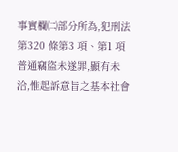事實欄㈡部分所為,犯刑法第320 條第3 項、第1 項普通竊盜未遂罪,顯有未洽,惟起訴意旨之基本社會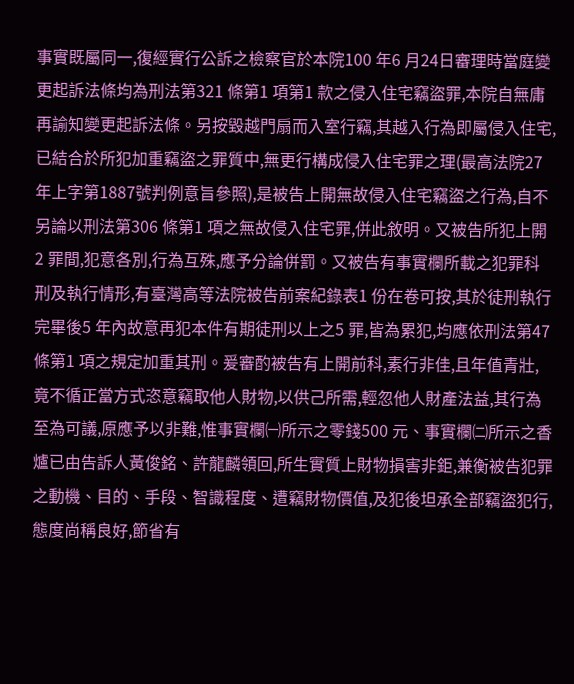事實既屬同一,復經實行公訴之檢察官於本院100 年6 月24日審理時當庭變更起訴法條均為刑法第321 條第1 項第1 款之侵入住宅竊盜罪,本院自無庸再諭知變更起訴法條。另按毀越門扇而入室行竊,其越入行為即屬侵入住宅,已結合於所犯加重竊盜之罪質中,無更行構成侵入住宅罪之理(最高法院27年上字第1887號判例意旨參照),是被告上開無故侵入住宅竊盜之行為,自不另論以刑法第306 條第1 項之無故侵入住宅罪,併此敘明。又被告所犯上開2 罪間,犯意各別,行為互殊,應予分論併罰。又被告有事實欄所載之犯罪科刑及執行情形,有臺灣高等法院被告前案紀錄表1 份在卷可按,其於徒刑執行完畢後5 年內故意再犯本件有期徒刑以上之5 罪,皆為累犯,均應依刑法第47條第1 項之規定加重其刑。爰審酌被告有上開前科,素行非佳,且年值青壯,竟不循正當方式恣意竊取他人財物,以供己所需,輕忽他人財產法益,其行為至為可議,原應予以非難,惟事實欄㈠所示之零錢500 元、事實欄㈡所示之香爐已由告訴人黃俊銘、許龍麟領回,所生實質上財物損害非鉅,兼衡被告犯罪之動機、目的、手段、智識程度、遭竊財物價值,及犯後坦承全部竊盜犯行,態度尚稱良好,節省有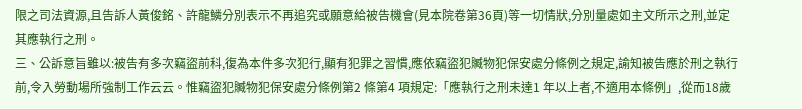限之司法資源,且告訴人黃俊銘、許龍鱗分別表示不再追究或願意給被告機會(見本院卷第36頁)等一切情狀,分別量處如主文所示之刑,並定其應執行之刑。
三、公訴意旨雖以:被告有多次竊盜前科,復為本件多次犯行,顯有犯罪之習慣,應依竊盜犯贓物犯保安處分條例之規定,諭知被告應於刑之執行前,令入勞動場所強制工作云云。惟竊盜犯贓物犯保安處分條例第2 條第4 項規定:「應執行之刑未達1 年以上者,不適用本條例」,從而18歲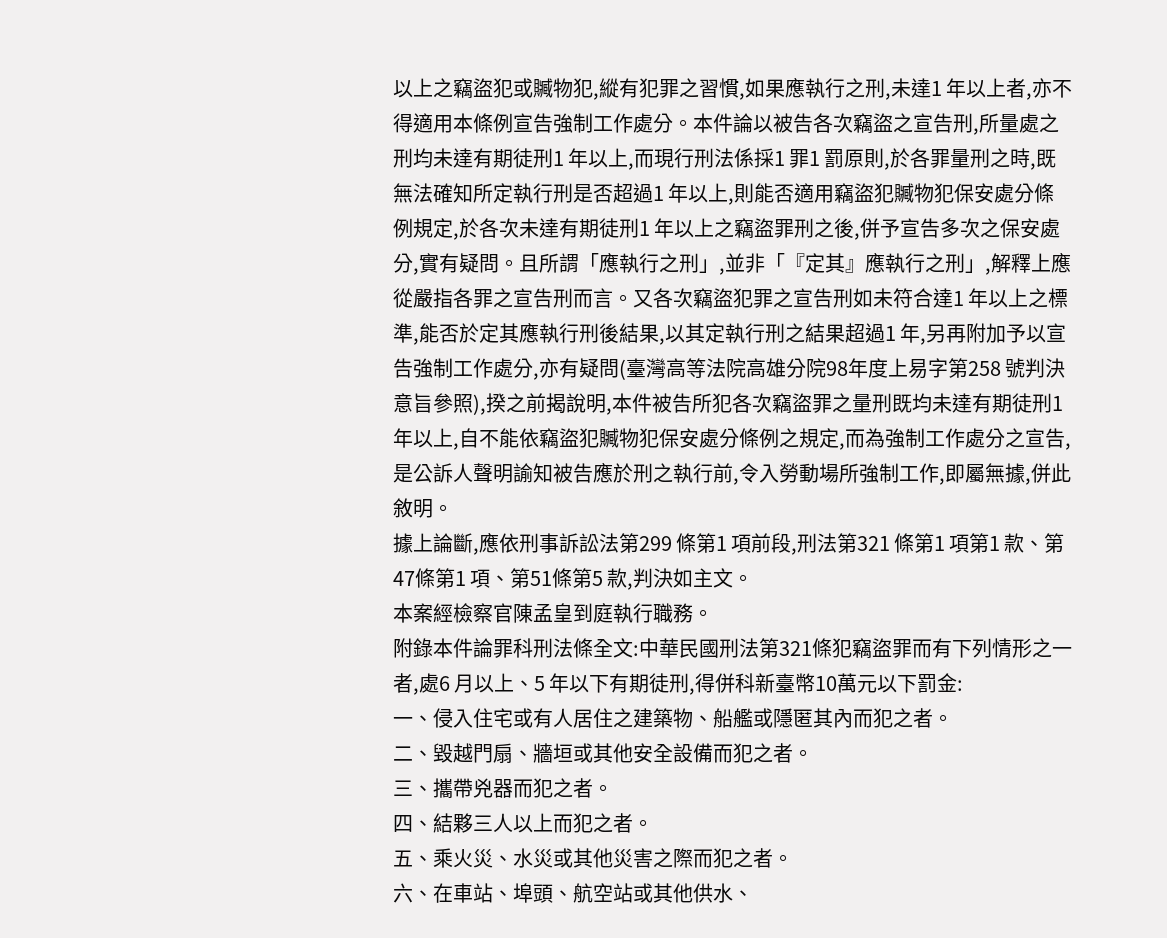以上之竊盜犯或贓物犯,縱有犯罪之習慣,如果應執行之刑,未達1 年以上者,亦不得適用本條例宣告強制工作處分。本件論以被告各次竊盜之宣告刑,所量處之刑均未達有期徒刑1 年以上,而現行刑法係採1 罪1 罰原則,於各罪量刑之時,既無法確知所定執行刑是否超過1 年以上,則能否適用竊盜犯贓物犯保安處分條例規定,於各次未達有期徒刑1 年以上之竊盜罪刑之後,併予宣告多次之保安處分,實有疑問。且所謂「應執行之刑」,並非「『定其』應執行之刑」,解釋上應從嚴指各罪之宣告刑而言。又各次竊盜犯罪之宣告刑如未符合達1 年以上之標準,能否於定其應執行刑後結果,以其定執行刑之結果超過1 年,另再附加予以宣告強制工作處分,亦有疑問(臺灣高等法院高雄分院98年度上易字第258 號判決意旨參照),揆之前揭說明,本件被告所犯各次竊盜罪之量刑既均未達有期徒刑1 年以上,自不能依竊盜犯贓物犯保安處分條例之規定,而為強制工作處分之宣告,是公訴人聲明諭知被告應於刑之執行前,令入勞動場所強制工作,即屬無據,併此敘明。
據上論斷,應依刑事訴訟法第299 條第1 項前段,刑法第321 條第1 項第1 款、第47條第1 項、第51條第5 款,判決如主文。
本案經檢察官陳孟皇到庭執行職務。
附錄本件論罪科刑法條全文:中華民國刑法第321條犯竊盜罪而有下列情形之一者,處6 月以上、5 年以下有期徒刑,得併科新臺幣10萬元以下罰金:
一、侵入住宅或有人居住之建築物、船艦或隱匿其內而犯之者。
二、毀越門扇、牆垣或其他安全設備而犯之者。
三、攜帶兇器而犯之者。
四、結夥三人以上而犯之者。
五、乘火災、水災或其他災害之際而犯之者。
六、在車站、埠頭、航空站或其他供水、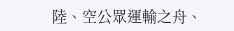陸、空公眾運輸之舟、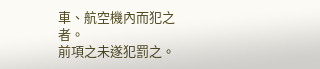車、航空機內而犯之者。
前項之未遂犯罰之。